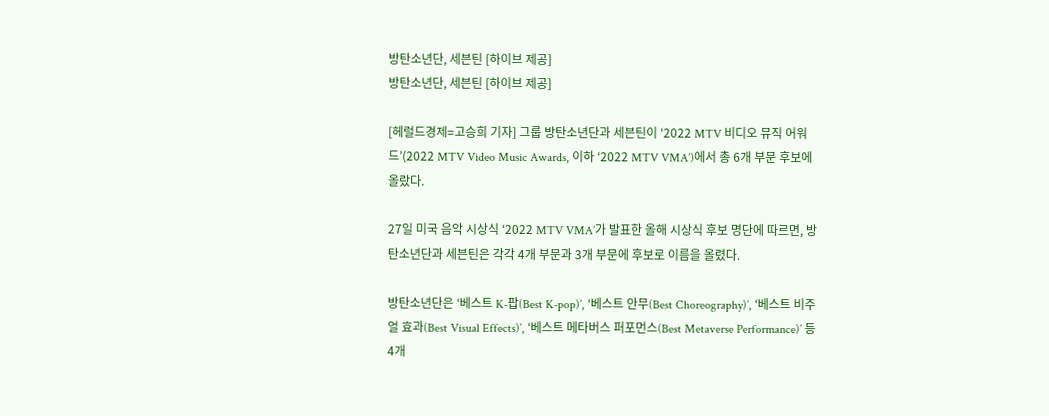방탄소년단, 세븐틴 [하이브 제공]
방탄소년단, 세븐틴 [하이브 제공]

[헤럴드경제=고승희 기자] 그룹 방탄소년단과 세븐틴이 ‘2022 MTV 비디오 뮤직 어워드’(2022 MTV Video Music Awards, 이하 ‘2022 MTV VMA’)에서 총 6개 부문 후보에 올랐다.

27일 미국 음악 시상식 ‘2022 MTV VMA’가 발표한 올해 시상식 후보 명단에 따르면, 방탄소년단과 세븐틴은 각각 4개 부문과 3개 부문에 후보로 이름을 올렸다.

방탄소년단은 ‘베스트 K-팝(Best K-pop)’, ‘베스트 안무(Best Choreography)’, ‘베스트 비주얼 효과(Best Visual Effects)’, ‘베스트 메타버스 퍼포먼스(Best Metaverse Performance)’ 등 4개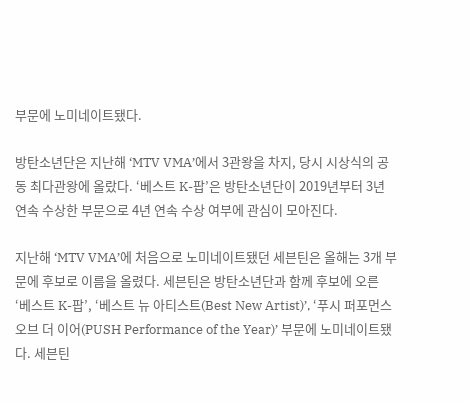부문에 노미네이트됐다.

방탄소년단은 지난해 ‘MTV VMA’에서 3관왕을 차지, 당시 시상식의 공동 최다관왕에 올랐다. ‘베스트 K-팝’은 방탄소년단이 2019년부터 3년 연속 수상한 부문으로 4년 연속 수상 여부에 관심이 모아진다.

지난해 ‘MTV VMA’에 처음으로 노미네이트됐던 세븐틴은 올해는 3개 부문에 후보로 이름을 올렸다. 세븐틴은 방탄소년단과 함께 후보에 오른 ‘베스트 K-팝’, ‘베스트 뉴 아티스트(Best New Artist)’, ‘푸시 퍼포먼스 오브 더 이어(PUSH Performance of the Year)’ 부문에 노미네이트됐다. 세븐틴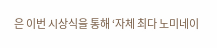은 이번 시상식을 통해 ‘자체 최다 노미네이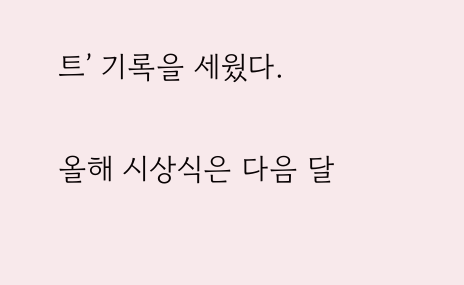트’ 기록을 세웠다.

올해 시상식은 다음 달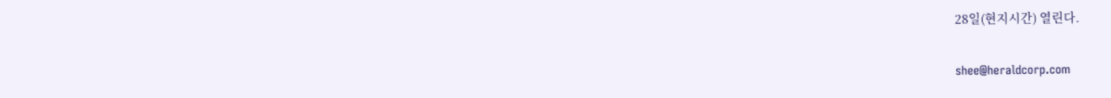28일(현지시간) 열린다.


shee@heraldcorp.com